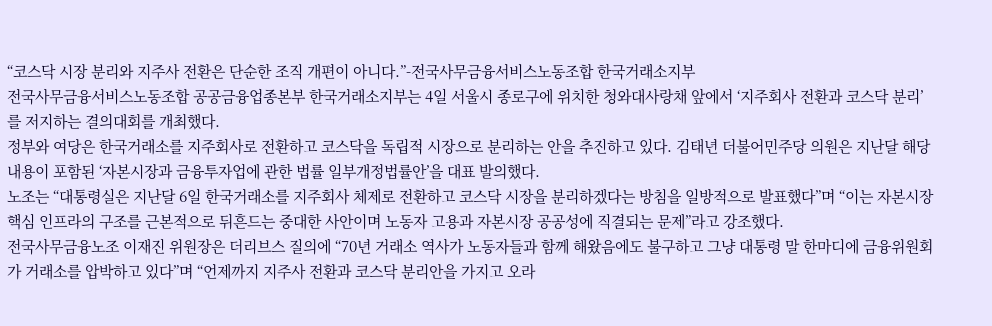“코스닥 시장 분리와 지주사 전환은 단순한 조직 개편이 아니다.”-전국사무금융서비스노동조합 한국거래소지부
전국사무금융서비스노동조합 공공금융업종본부 한국거래소지부는 4일 서울시 종로구에 위치한 청와대사랑채 앞에서 ‘지주회사 전환과 코스닥 분리’를 저지하는 결의대회를 개최했다.
정부와 여당은 한국거래소를 지주회사로 전환하고 코스닥을 독립적 시장으로 분리하는 안을 추진하고 있다. 김태년 더불어민주당 의원은 지난달 해당 내용이 포함된 ‘자본시장과 금융투자업에 관한 법률 일부개정법률안’을 대표 발의했다.
노조는 “대통령실은 지난달 6일 한국거래소를 지주회사 체제로 전환하고 코스닥 시장을 분리하겠다는 방침을 일방적으로 발표했다”며 “이는 자본시장 핵심 인프라의 구조를 근본적으로 뒤흔드는 중대한 사안이며 노동자 고용과 자본시장 공공성에 직결되는 문제”라고 강조했다.
전국사무금융노조 이재진 위원장은 더리브스 질의에 “70년 거래소 역사가 노동자들과 함께 해왔음에도 불구하고 그냥 대통령 말 한마디에 금융위원회가 거래소를 압박하고 있다”며 “언제까지 지주사 전환과 코스닥 분리안을 가지고 오라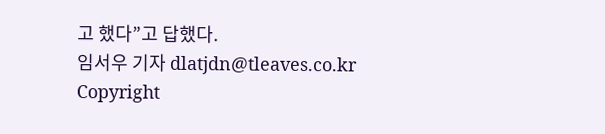고 했다”고 답했다.
임서우 기자 dlatjdn@tleaves.co.kr
Copyright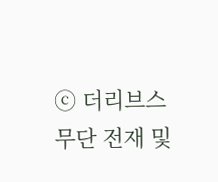ⓒ 더리브스 무단 전재 및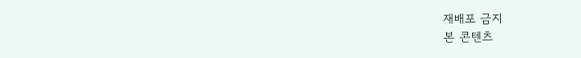재배포 금지
본 콘텐츠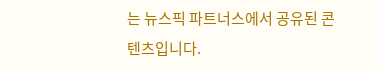는 뉴스픽 파트너스에서 공유된 콘텐츠입니다.